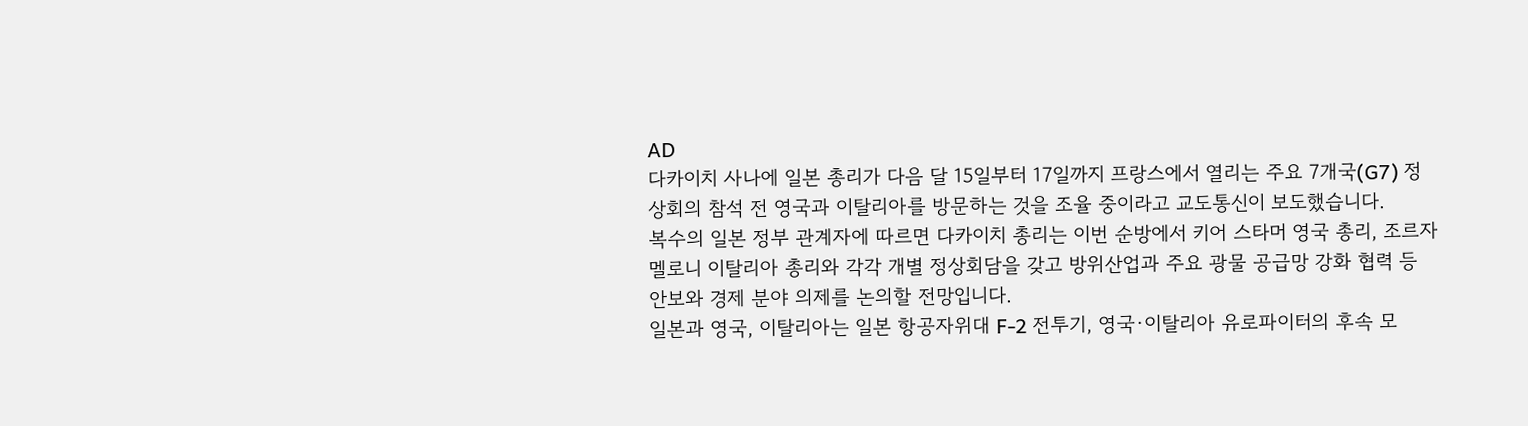AD
다카이치 사나에 일본 총리가 다음 달 15일부터 17일까지 프랑스에서 열리는 주요 7개국(G7) 정상회의 참석 전 영국과 이탈리아를 방문하는 것을 조율 중이라고 교도통신이 보도했습니다.
복수의 일본 정부 관계자에 따르면 다카이치 총리는 이번 순방에서 키어 스타머 영국 총리, 조르자 멜로니 이탈리아 총리와 각각 개별 정상회담을 갖고 방위산업과 주요 광물 공급망 강화 협력 등 안보와 경제 분야 의제를 논의할 전망입니다.
일본과 영국, 이탈리아는 일본 항공자위대 F-2 전투기, 영국·이탈리아 유로파이터의 후속 모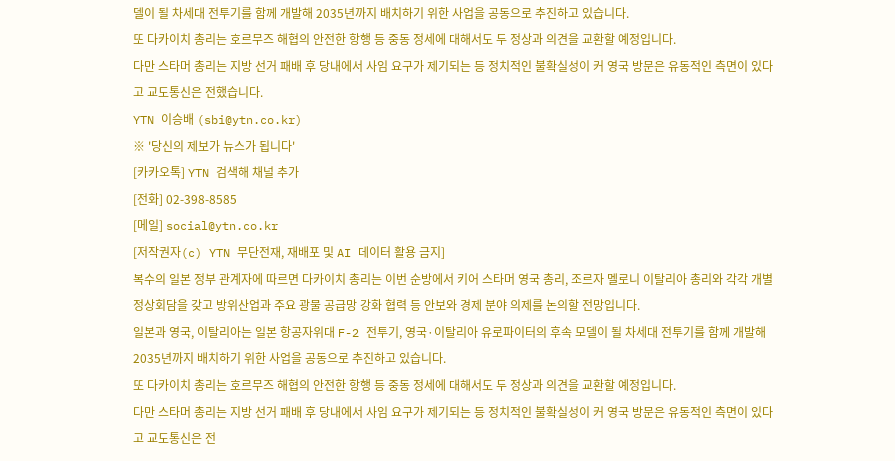델이 될 차세대 전투기를 함께 개발해 2035년까지 배치하기 위한 사업을 공동으로 추진하고 있습니다.
또 다카이치 총리는 호르무즈 해협의 안전한 항행 등 중동 정세에 대해서도 두 정상과 의견을 교환할 예정입니다.
다만 스타머 총리는 지방 선거 패배 후 당내에서 사임 요구가 제기되는 등 정치적인 불확실성이 커 영국 방문은 유동적인 측면이 있다고 교도통신은 전했습니다.
YTN 이승배 (sbi@ytn.co.kr)
※ '당신의 제보가 뉴스가 됩니다'
[카카오톡] YTN 검색해 채널 추가
[전화] 02-398-8585
[메일] social@ytn.co.kr
[저작권자(c) YTN 무단전재, 재배포 및 AI 데이터 활용 금지]
복수의 일본 정부 관계자에 따르면 다카이치 총리는 이번 순방에서 키어 스타머 영국 총리, 조르자 멜로니 이탈리아 총리와 각각 개별 정상회담을 갖고 방위산업과 주요 광물 공급망 강화 협력 등 안보와 경제 분야 의제를 논의할 전망입니다.
일본과 영국, 이탈리아는 일본 항공자위대 F-2 전투기, 영국·이탈리아 유로파이터의 후속 모델이 될 차세대 전투기를 함께 개발해 2035년까지 배치하기 위한 사업을 공동으로 추진하고 있습니다.
또 다카이치 총리는 호르무즈 해협의 안전한 항행 등 중동 정세에 대해서도 두 정상과 의견을 교환할 예정입니다.
다만 스타머 총리는 지방 선거 패배 후 당내에서 사임 요구가 제기되는 등 정치적인 불확실성이 커 영국 방문은 유동적인 측면이 있다고 교도통신은 전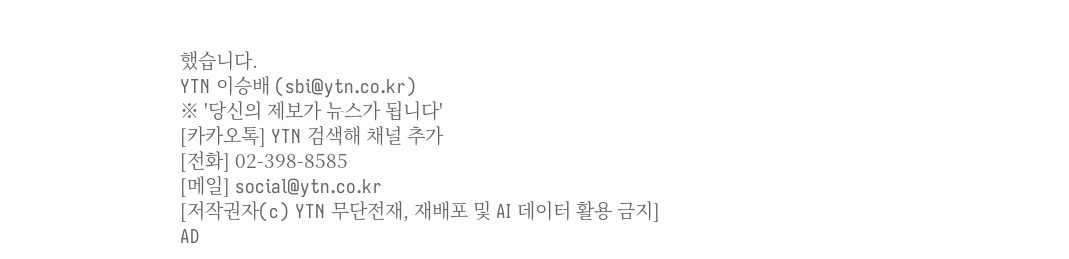했습니다.
YTN 이승배 (sbi@ytn.co.kr)
※ '당신의 제보가 뉴스가 됩니다'
[카카오톡] YTN 검색해 채널 추가
[전화] 02-398-8585
[메일] social@ytn.co.kr
[저작권자(c) YTN 무단전재, 재배포 및 AI 데이터 활용 금지]
AD